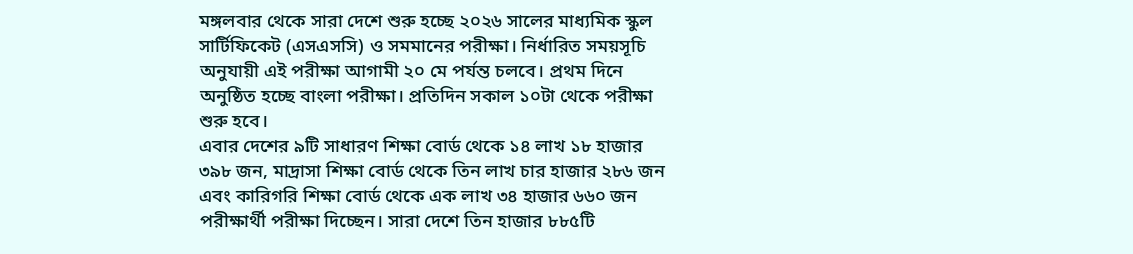মঙ্গলবার থেকে সারা দেশে শুরু হচ্ছে ২০২৬ সালের মাধ্যমিক স্কুল সার্টিফিকেট (এসএসসি) ও সমমানের পরীক্ষা। নির্ধারিত সময়সূচি অনুযায়ী এই পরীক্ষা আগামী ২০ মে পর্যন্ত চলবে। প্রথম দিনে অনুষ্ঠিত হচ্ছে বাংলা পরীক্ষা। প্রতিদিন সকাল ১০টা থেকে পরীক্ষা শুরু হবে।
এবার দেশের ৯টি সাধারণ শিক্ষা বোর্ড থেকে ১৪ লাখ ১৮ হাজার ৩৯৮ জন, মাদ্রাসা শিক্ষা বোর্ড থেকে তিন লাখ চার হাজার ২৮৬ জন এবং কারিগরি শিক্ষা বোর্ড থেকে এক লাখ ৩৪ হাজার ৬৬০ জন পরীক্ষার্থী পরীক্ষা দিচ্ছেন। সারা দেশে তিন হাজার ৮৮৫টি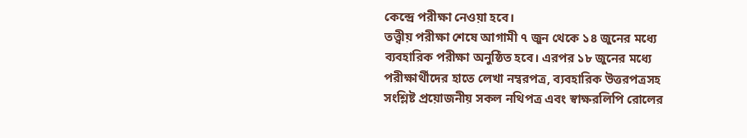কেন্দ্রে পরীক্ষা নেওয়া হবে।
তত্ত্বীয় পরীক্ষা শেষে আগামী ৭ জুন থেকে ১৪ জুনের মধ্যে ব্যবহারিক পরীক্ষা অনুষ্ঠিত হবে। এরপর ১৮ জুনের মধ্যে পরীক্ষার্থীদের হাতে লেখা নম্বরপত্র, ব্যবহারিক উত্তরপত্রসহ সংশ্লিষ্ট প্রয়োজনীয় সকল নথিপত্র এবং স্বাক্ষরলিপি রোলের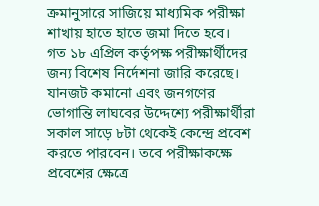ক্রমানুসারে সাজিয়ে মাধ্যমিক পরীক্ষা শাখায় হাতে হাতে জমা দিতে হবে।
গত ১৮ এপ্রিল কর্তৃপক্ষ পরীক্ষার্থীদের জন্য বিশেষ নির্দেশনা জারি করেছে। যানজট কমানো এবং জনগণের ভোগান্তি লাঘবের উদ্দেশ্যে পরীক্ষার্থীরা সকাল সাড়ে ৮টা থেকেই কেন্দ্রে প্রবেশ করতে পারবেন। তবে পরীক্ষাকক্ষে প্রবেশের ক্ষেত্রে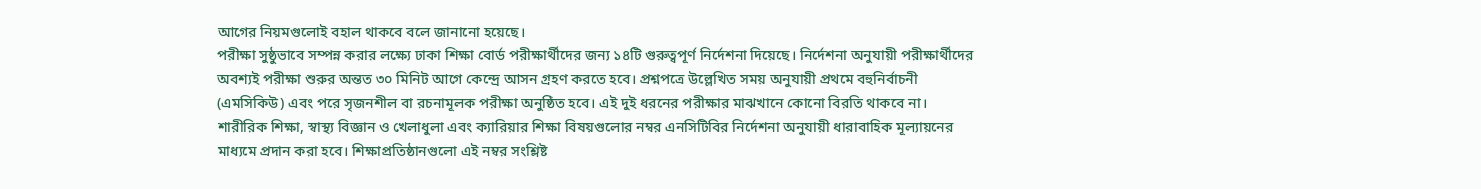আগের নিয়মগুলোই বহাল থাকবে বলে জানানো হয়েছে।
পরীক্ষা সুষ্ঠুভাবে সম্পন্ন করার লক্ষ্যে ঢাকা শিক্ষা বোর্ড পরীক্ষার্থীদের জন্য ১৪টি গুরুত্বপূর্ণ নির্দেশনা দিয়েছে। নির্দেশনা অনুযায়ী পরীক্ষার্থীদের অবশ্যই পরীক্ষা শুরুর অন্তত ৩০ মিনিট আগে কেন্দ্রে আসন গ্রহণ করতে হবে। প্রশ্নপত্রে উল্লেখিত সময় অনুযায়ী প্রথমে বহুনির্বাচনী (এমসিকিউ) এবং পরে সৃজনশীল বা রচনামূলক পরীক্ষা অনুষ্ঠিত হবে। এই দুই ধরনের পরীক্ষার মাঝখানে কোনো বিরতি থাকবে না।
শারীরিক শিক্ষা, স্বাস্থ্য বিজ্ঞান ও খেলাধুলা এবং ক্যারিয়ার শিক্ষা বিষয়গুলোর নম্বর এনসিটিবির নির্দেশনা অনুযায়ী ধারাবাহিক মূল্যায়নের মাধ্যমে প্রদান করা হবে। শিক্ষাপ্রতিষ্ঠানগুলো এই নম্বর সংশ্লিষ্ট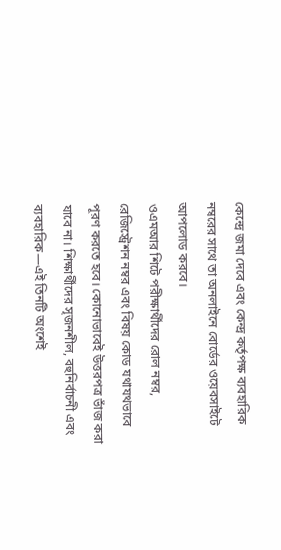কেন্দ্রে জমা দেবে এবং কেন্দ্র কর্তৃপক্ষ ব্যবহারিক নম্বরের সাথে তা অনলাইনে বোর্ডের ওয়েবসাইটে আপলোড করবে।
ওএমআর শিটে পরীক্ষার্থীদের রোল নম্বর, রেজিস্ট্রেশন নম্বর এবং বিষয় কোড যথাযথভাবে পূরণ করতে হবে। কোনোভাবেই উত্তরপত্র ভাঁজ করা যাবে না। শিক্ষার্থীদের সৃজনশীল, বহুনির্বাচনী এবং ব্যবহারিক—এই তিনটি অংশেই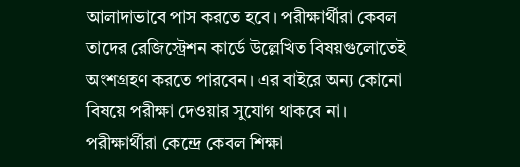আলাদাভাবে পাস করতে হবে। পরীক্ষার্থীরা কেবল তাদের রেজিস্ট্রেশন কার্ডে উল্লেখিত বিষয়গুলোতেই অংশগ্রহণ করতে পারবেন। এর বাইরে অন্য কোনো বিষয়ে পরীক্ষা দেওয়ার সুযোগ থাকবে না।
পরীক্ষার্থীরা কেন্দ্রে কেবল শিক্ষা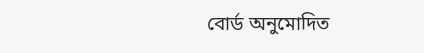বোর্ড অনুমোদিত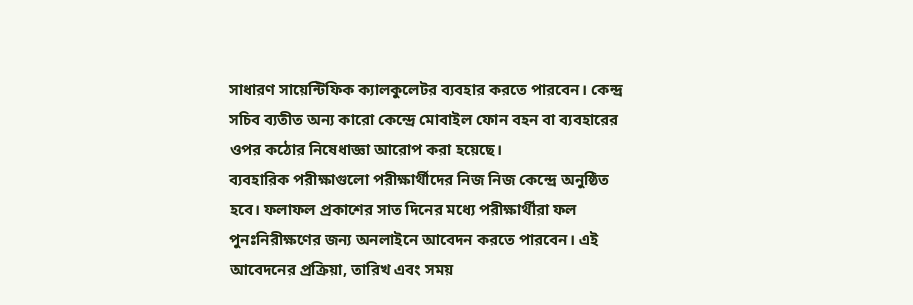সাধারণ সায়েন্টিফিক ক্যালকুলেটর ব্যবহার করতে পারবেন। কেন্দ্র সচিব ব্যতীত অন্য কারো কেন্দ্রে মোবাইল ফোন বহন বা ব্যবহারের ওপর কঠোর নিষেধাজ্ঞা আরোপ করা হয়েছে।
ব্যবহারিক পরীক্ষাগুলো পরীক্ষার্থীদের নিজ নিজ কেন্দ্রে অনুষ্ঠিত হবে। ফলাফল প্রকাশের সাত দিনের মধ্যে পরীক্ষার্থীরা ফল পুনঃনিরীক্ষণের জন্য অনলাইনে আবেদন করতে পারবেন। এই আবেদনের প্রক্রিয়া, তারিখ এবং সময়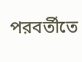পরবর্তীতে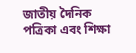জাতীয় দৈনিক পত্রিকা এবং শিক্ষা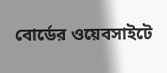বোর্ডের ওয়েবসাইটে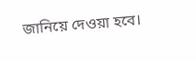জানিয়ে দেওয়া হবে।